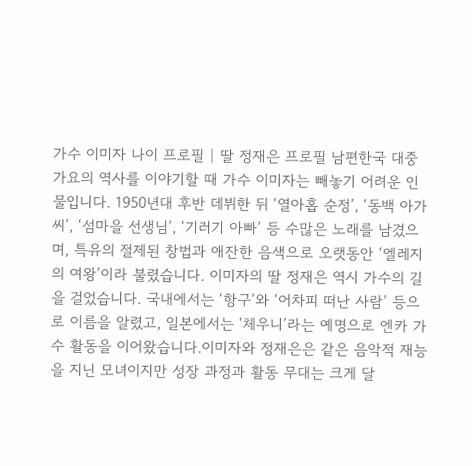가수 이미자 나이 프로필 | 딸 정재은 프로필 남편한국 대중가요의 역사를 이야기할 때 가수 이미자는 빼놓기 어려운 인물입니다. 1950년대 후반 데뷔한 뒤 ‘열아홉 순정’, ‘동백 아가씨’, ‘섬마을 선생님’, ‘기러기 아빠’ 등 수많은 노래를 남겼으며, 특유의 절제된 창법과 애잔한 음색으로 오랫동안 ‘엘레지의 여왕’이라 불렸습니다. 이미자의 딸 정재은 역시 가수의 길을 걸었습니다. 국내에서는 ‘항구’와 ‘어차피 떠난 사람’ 등으로 이름을 알렸고, 일본에서는 ‘체우니’라는 예명으로 엔카 가수 활동을 이어왔습니다.이미자와 정재은은 같은 음악적 재능을 지닌 모녀이지만 성장 과정과 활동 무대는 크게 달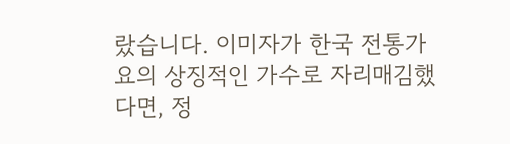랐습니다. 이미자가 한국 전통가요의 상징적인 가수로 자리매김했다면, 정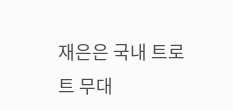재은은 국내 트로트 무대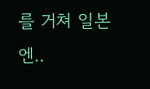를 거쳐 일본 엔..